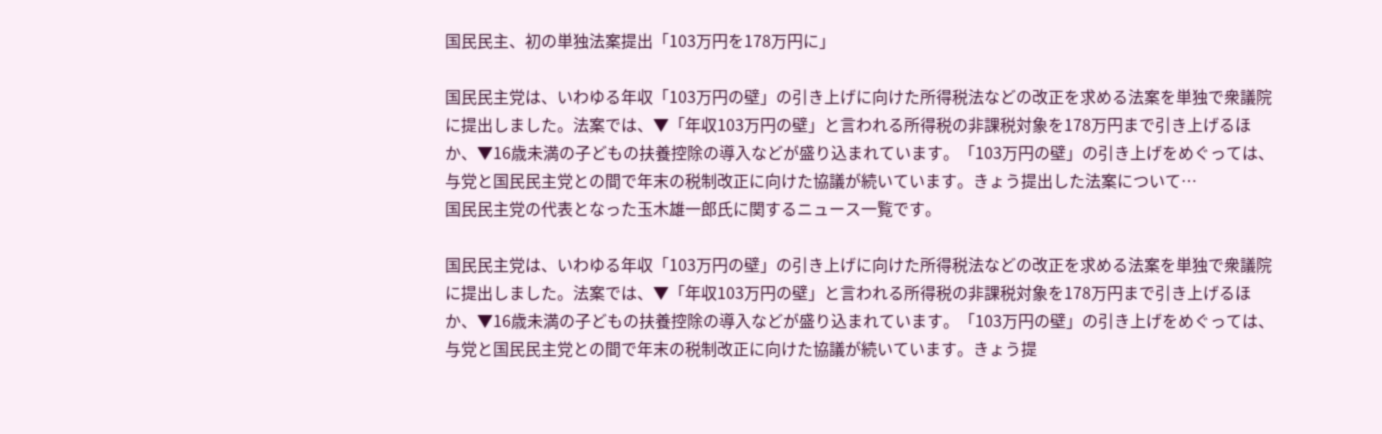国民民主、初の単独法案提出「103万円を178万円に」

国民民主党は、いわゆる年収「103万円の壁」の引き上げに向けた所得税法などの改正を求める法案を単独で衆議院に提出しました。法案では、▼「年収103万円の壁」と言われる所得税の非課税対象を178万円まで引き上げるほか、▼16歳未満の子どもの扶養控除の導入などが盛り込まれています。「103万円の壁」の引き上げをめぐっては、与党と国民民主党との間で年末の税制改正に向けた協議が続いています。きょう提出した法案について…
国民民主党の代表となった玉木雄一郎氏に関するニュース一覧です。

国民民主党は、いわゆる年収「103万円の壁」の引き上げに向けた所得税法などの改正を求める法案を単独で衆議院に提出しました。法案では、▼「年収103万円の壁」と言われる所得税の非課税対象を178万円まで引き上げるほか、▼16歳未満の子どもの扶養控除の導入などが盛り込まれています。「103万円の壁」の引き上げをめぐっては、与党と国民民主党との間で年末の税制改正に向けた協議が続いています。きょう提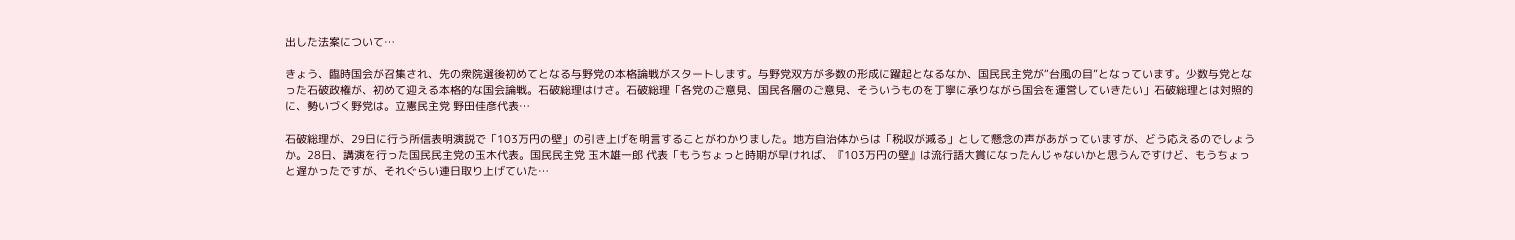出した法案について…

きょう、臨時国会が召集され、先の衆院選後初めてとなる与野党の本格論戦がスタートします。与野党双方が多数の形成に躍起となるなか、国民民主党が“台風の目”となっています。少数与党となった石破政権が、初めて迎える本格的な国会論戦。石破総理はけさ。石破総理「各党のご意見、国民各層のご意見、そういうものを丁寧に承りながら国会を運営していきたい」石破総理とは対照的に、勢いづく野党は。立憲民主党 野田佳彦代表…

石破総理が、29日に行う所信表明演説で「103万円の壁」の引き上げを明言することがわかりました。地方自治体からは「税収が減る」として懸念の声があがっていますが、どう応えるのでしょうか。28日、講演を行った国民民主党の玉木代表。国民民主党 玉木雄一郎 代表「もうちょっと時期が早ければ、『103万円の壁』は流行語大賞になったんじゃないかと思うんですけど、もうちょっと遅かったですが、それぐらい連日取り上げていた…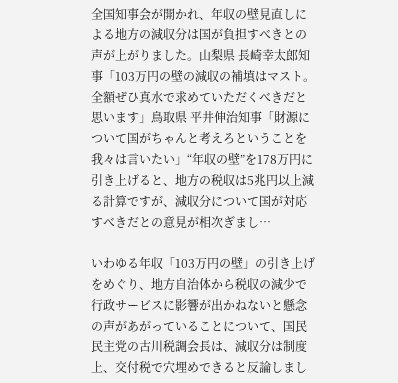全国知事会が開かれ、年収の壁見直しによる地方の減収分は国が負担すべきとの声が上がりました。山梨県 長崎幸太郎知事「103万円の壁の減収の補填はマスト。全額ぜひ真水で求めていただくべきだと思います」鳥取県 平井伸治知事「財源について国がちゃんと考えろということを我々は言いたい」“年収の壁”を178万円に引き上げると、地方の税収は5兆円以上減る計算ですが、減収分について国が対応すべきだとの意見が相次ぎまし…

いわゆる年収「103万円の壁」の引き上げをめぐり、地方自治体から税収の減少で行政サービスに影響が出かねないと懸念の声があがっていることについて、国民民主党の古川税調会長は、減収分は制度上、交付税で穴埋めできると反論しまし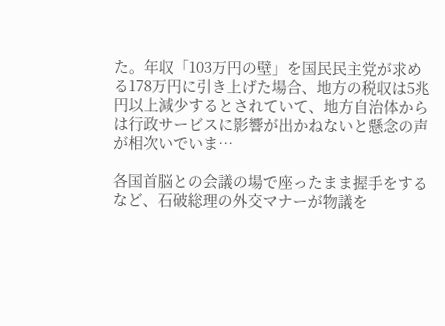た。年収「103万円の壁」を国民民主党が求める178万円に引き上げた場合、地方の税収は5兆円以上減少するとされていて、地方自治体からは行政サービスに影響が出かねないと懸念の声が相次いでいま…

各国首脳との会議の場で座ったまま握手をするなど、石破総理の外交マナーが物議を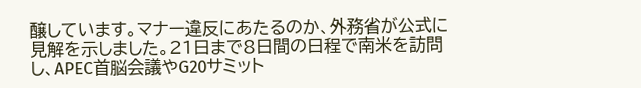醸しています。マナー違反にあたるのか、外務省が公式に見解を示しました。21日まで8日間の日程で南米を訪問し、APEC首脳会議やG20サミット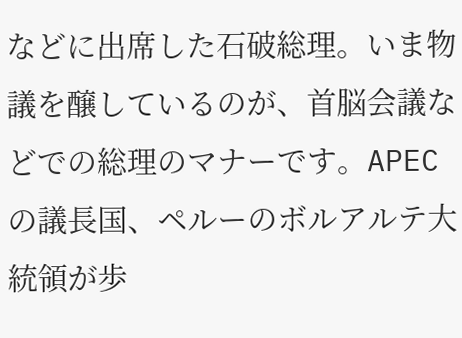などに出席した石破総理。いま物議を醸しているのが、首脳会議などでの総理のマナーです。APECの議長国、ペルーのボルアルテ大統領が歩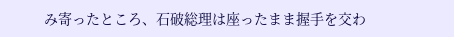み寄ったところ、石破総理は座ったまま握手を交わ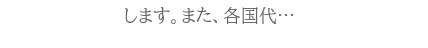します。また、各国代…